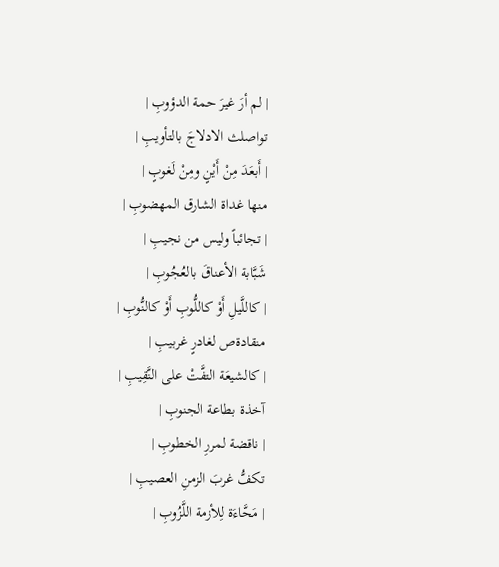| لم أرَ غيرَ حمة الدؤوبِ |
تواصلث الادلاجَ بالتأويبِ |
| أَبعَدَ مِنْ أَيْنٍ ومِنْ لَغوبٍ |
منها غداة الشارق المهضوبِ |
| تجائباً وليس من نجيبِ |
شَبَّابة الأعناقَ بالعُجُوبِ |
| كاللَّيلِ أَوْ كاللُّوبِ أَوْ كالنُّوبِ |
منقادةص لغادرٍ غربيبِ |
| كالشيعَة التفَّتْ على النَّقِيبِ |
آخذة بطاعة الجنوبِ |
| ناقضة لمررِ الخطوبِ |
تكفُّ غربَ الزمنِ العصيبِ |
| مَحَّاءَة لِلأزمة اللَّزُوبِ |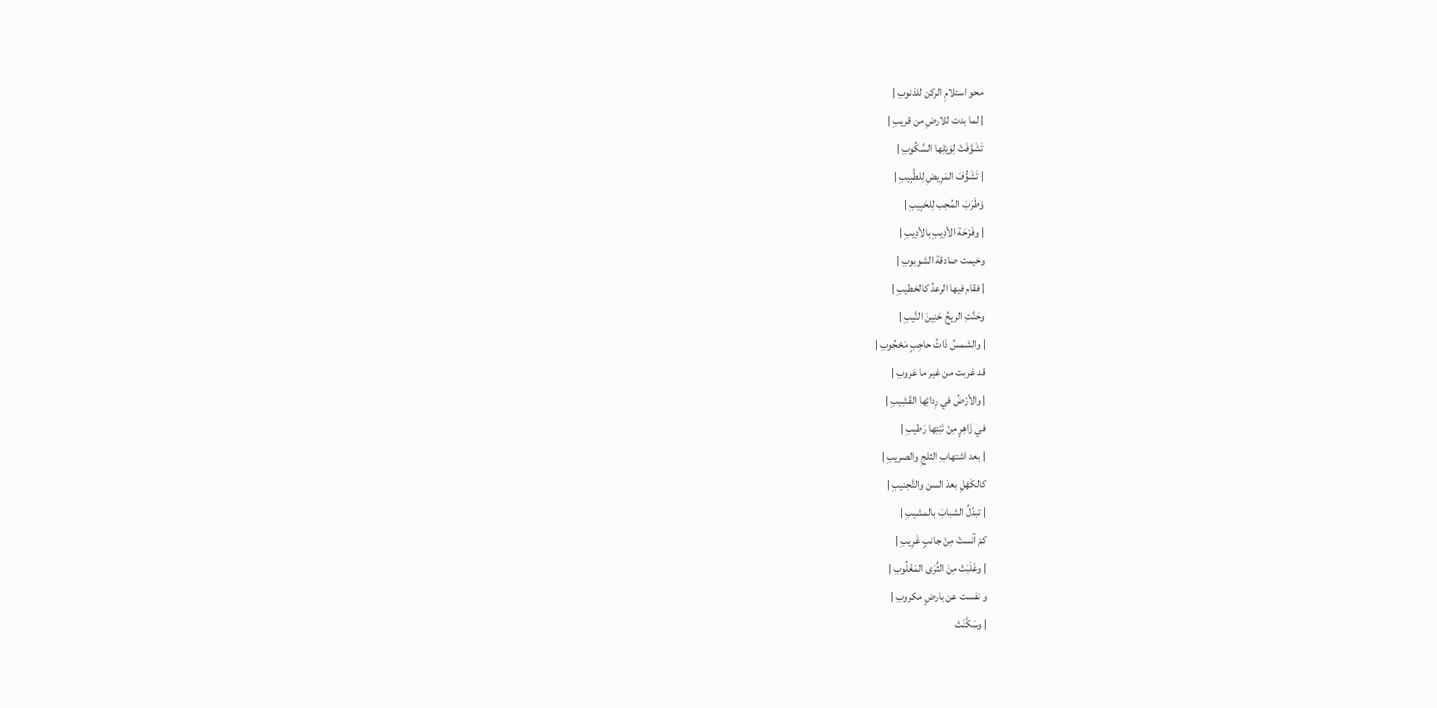محو استلامِ الركن للذنوبِ |
| لما بدت للارضِ من قريبِ |
تَشَوَّفَتْ لِوَيْلِها السَّكُوبِ |
| تَشَوُّفَ المَرِيضِ لِلطَّبِيبِ |
وَطَرَبَ المُحِب لِلحَبِيبِ |
| وفَرْحَة الأدِيبِ بالأدِيبِ |
وخيمت صادقة الشوبوبِ |
| فقام فيها الرعدُ كالخطيبِ |
وحَنَّتِ الريحُ حَنِينَ النَّيبِ |
| والشمسُ ذَاتُ حاجِبٍ مَحْجُوبِ |
قد غربت من غير ما غروبِ |
| والأرْضُ في رِدائِها القَشِيبِ |
في زَاهِرٍ مِنْ نَبْتِها رَطيبِ |
| بعد اشتهابِ الثلجِ والصريبِ |
كالكَهْلِ بعدَ السن والتَّحِنيبِ |
| تبدّلُ الشبابَ بالمشيبِ |
كمْ آنستْ مِنْ جانبٍ غَرِيبِ |
| وغَلَبَتْ مِنَ الثَّرَى المَغْلُوبِ |
و نفست عن بارضٍ مكروبِ |
| وسَكَّنَتْ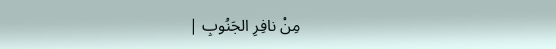مِنْ نافِرِ الجَنُوبِ |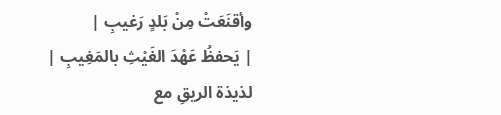وأقنَعَتْ مِنْ بَلدٍ رَغيبِ |
| يَحفظُ عَهْدَ الغَيْثِ بالمَغِيبِ |
لذيذة الريقِ مع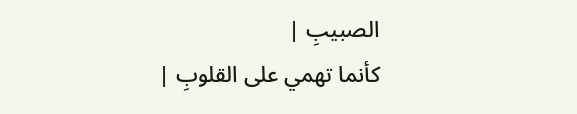الصبيبِ |
كأنما تهمي على القلوبِ |